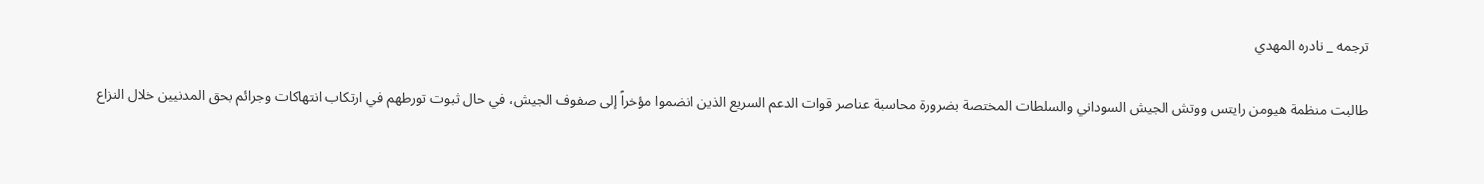ترجمه _ نادره المهدي

طالبت منظمة هيومن رايتس ووتش الجيش السوداني والسلطات المختصة بضرورة محاسبة عناصر قوات الدعم السريع الذين انضموا مؤخراً إلى صفوف الجيش، في حال ثبوت تورطهم في ارتكاب انتهاكات وجرائم بحق المدنيين خلال النزاع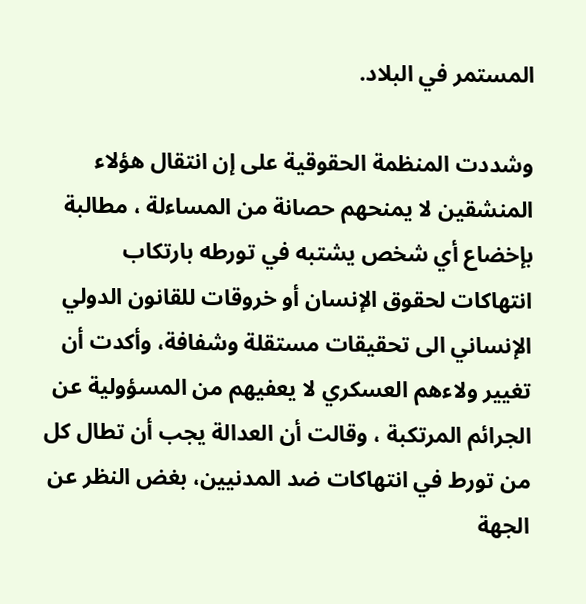المستمر في البلاد.

وشددت المنظمة الحقوقية على إن انتقال هؤلاء المنشقين لا يمنحهم حصانة من المساءلة ، مطالبة بإخضاع أي شخص يشتبه في تورطه بارتكاب انتهاكات لحقوق الإنسان أو خروقات للقانون الدولي الإنساني الى تحقيقات مستقلة وشفافة، وأكدت أن تغيير ولاءهم العسكري لا يعفيهم من المسؤولية عن الجرائم المرتكبة ، وقالت أن العدالة يجب أن تطال كل من تورط في انتهاكات ضد المدنيين، بغض النظر عن الجهة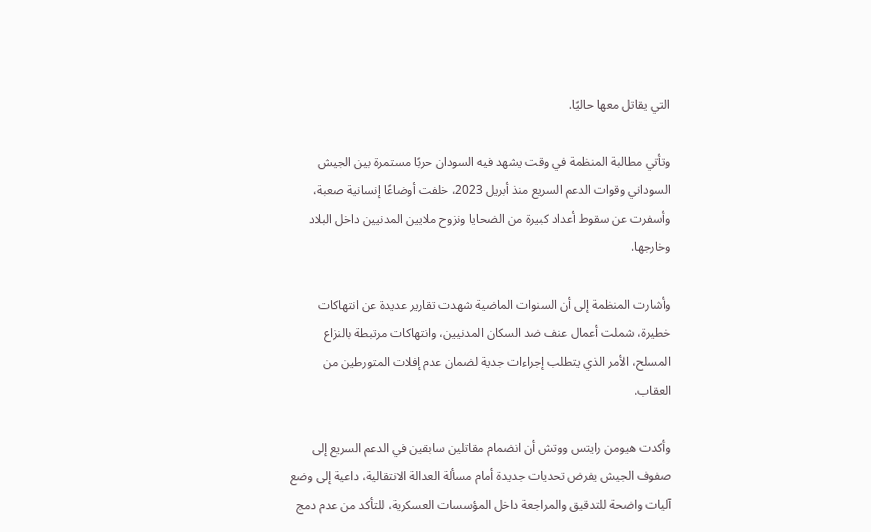التي يقاتل معها حاليًا.

وتأتي مطالبة المنظمة في وقت يشهد فيه السودان حربًا مستمرة بين الجيش السوداني وقوات الدعم السريع منذ أبريل 2023، خلفت أوضاعًا إنسانية صعبة، وأسفرت عن سقوط أعداد كبيرة من الضحايا ونزوح ملايين المدنيين داخل البلاد وخارجها.

وأشارت المنظمة إلى أن السنوات الماضية شهدت تقارير عديدة عن انتهاكات خطيرة، شملت أعمال عنف ضد السكان المدنيين، وانتهاكات مرتبطة بالنزاع المسلح، الأمر الذي يتطلب إجراءات جدية لضمان عدم إفلات المتورطين من العقاب.

وأكدت هيومن رايتس ووتش أن انضمام مقاتلين سابقين في الدعم السريع إلى صفوف الجيش يفرض تحديات جديدة أمام مسألة العدالة الانتقالية، داعية إلى وضع آليات واضحة للتدقيق والمراجعة داخل المؤسسات العسكرية، للتأكد من عدم دمج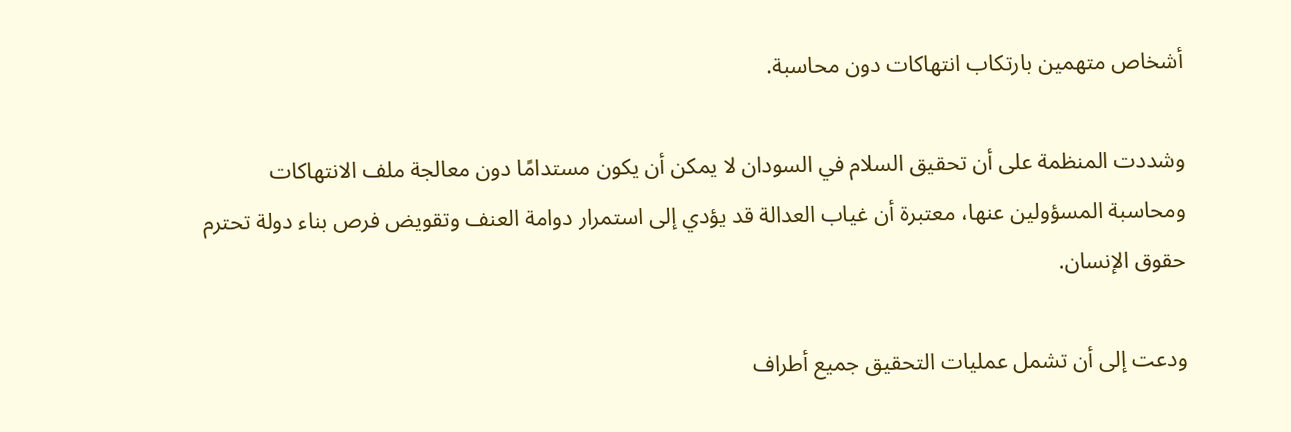أشخاص متهمين بارتكاب انتهاكات دون محاسبة.

وشددت المنظمة على أن تحقيق السلام في السودان لا يمكن أن يكون مستدامًا دون معالجة ملف الانتهاكات ومحاسبة المسؤولين عنها، معتبرة أن غياب العدالة قد يؤدي إلى استمرار دوامة العنف وتقويض فرص بناء دولة تحترم حقوق الإنسان.

ودعت إلى أن تشمل عمليات التحقيق جميع أطراف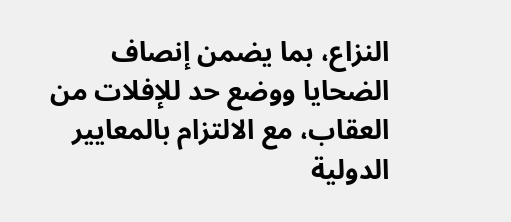النزاع، بما يضمن إنصاف الضحايا ووضع حد للإفلات من العقاب، مع الالتزام بالمعايير الدولية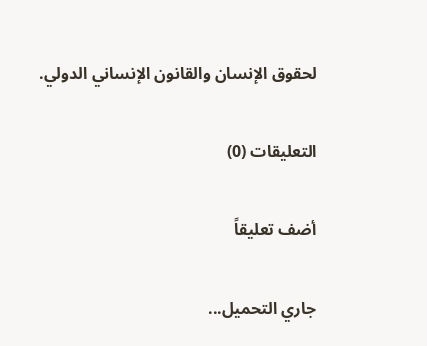لحقوق الإنسان والقانون الإنساني الدولي.

التعليقات (0)

أضف تعليقاً

جاري التحميل...